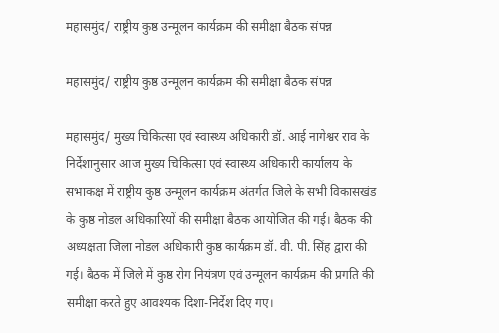महासमुंद/ राष्ट्रीय कुष्ठ उन्मूलन कार्यक्रम की समीक्षा बैठक संपन्न

महासमुंद/ राष्ट्रीय कुष्ठ उन्मूलन कार्यक्रम की समीक्षा बैठक संपन्न

महासमुंद/ मुख्य चिकित्सा एवं स्वास्थ्य अधिकारी डॉ. आई नागेश्वर राव के निर्देशानुसार आज मुख्य चिकित्सा एवं स्वास्थ्य अधिकारी कार्यालय के सभाकक्ष में राष्ट्रीय कुष्ठ उन्मूलन कार्यक्रम अंतर्गत जिले के सभी विकासखंड के कुष्ठ नोडल अधिकारियों की समीक्षा बैठक आयोजित की गई। बैठक की अध्यक्षता जिला नोडल अधिकारी कुष्ठ कार्यक्रम डॉ. वी. पी. सिंह द्वारा की गई। बैठक में जिले में कुष्ठ रोग नियंत्रण एवं उन्मूलन कार्यक्रम की प्रगति की समीक्षा करते हुए आवश्यक दिशा-निर्देश दिए गए।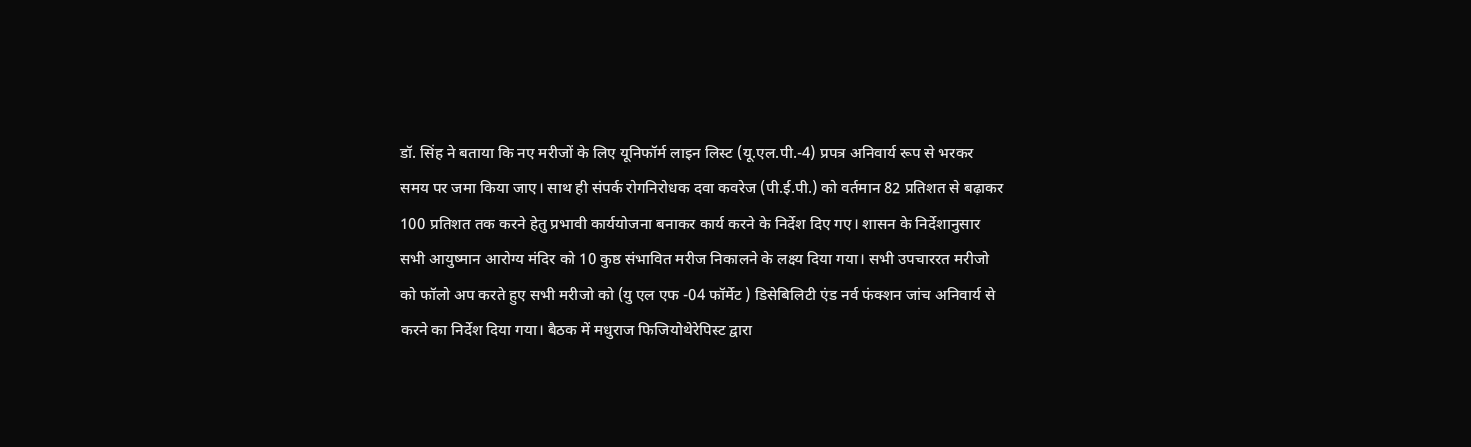डॉ. सिंह ने बताया कि नए मरीजों के लिए यूनिफॉर्म लाइन लिस्ट (यू.एल.पी.-4) प्रपत्र अनिवार्य रूप से भरकर समय पर जमा किया जाए। साथ ही संपर्क रोगनिरोधक दवा कवरेज (पी.ई.पी.) को वर्तमान 82 प्रतिशत से बढ़ाकर 100 प्रतिशत तक करने हेतु प्रभावी कार्ययोजना बनाकर कार्य करने के निर्देश दिए गए। शासन के निर्देशानुसार सभी आयुष्मान आरोग्य मंदिर को 10 कुष्ठ संभावित मरीज निकालने के लक्ष्य दिया गया। सभी उपचाररत मरीजो को फॉलो अप करते हुए सभी मरीजो को (यु एल एफ -04 फॉर्मेट ) डिसेबिलिटी एंड नर्व फंक्शन जांच अनिवार्य से करने का निर्देश दिया गया। बैठक में मधुराज फिजियोथेरेपिस्ट द्वारा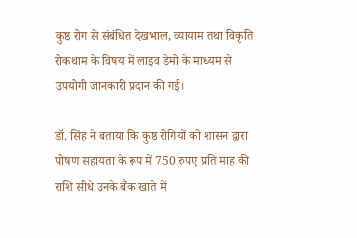कुष्ठ रोग से संबंधित देखभाल, व्यायाम तथा विकृति रोकथाम के विषय में लाइव डेमो के माध्यम से उपयोगी जानकारी प्रदान की गई।

डॉ. सिंह ने बताया कि कुष्ठ रोगियों को शासन द्वारा पोषण सहायता के रूप में 750 रुपए प्रति माह की राशि सीधे उनके बैंक खाते में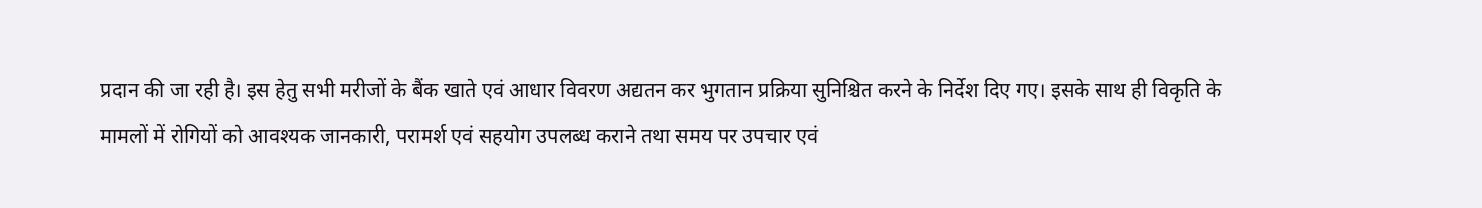प्रदान की जा रही है। इस हेतु सभी मरीजों के बैंक खाते एवं आधार विवरण अद्यतन कर भुगतान प्रक्रिया सुनिश्चित करने के निर्देश दिए गए। इसके साथ ही विकृति के मामलों में रोगियों को आवश्यक जानकारी, परामर्श एवं सहयोग उपलब्ध कराने तथा समय पर उपचार एवं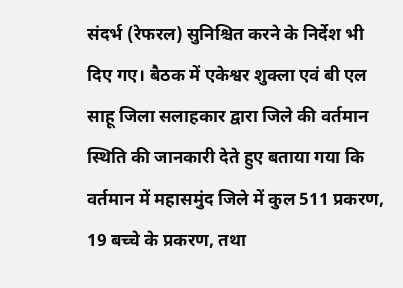संदर्भ (रेफरल) सुनिश्चित करने के निर्देश भी दिए गए। बैठक में एकेश्वर शुक्ला एवं बी एल साहू जिला सलाहकार द्वारा जिले की वर्तमान स्थिति की जानकारी देते हुए बताया गया कि वर्तमान में महासमुंद जिले में कुल 511 प्रकरण, 19 बच्चे के प्रकरण, तथा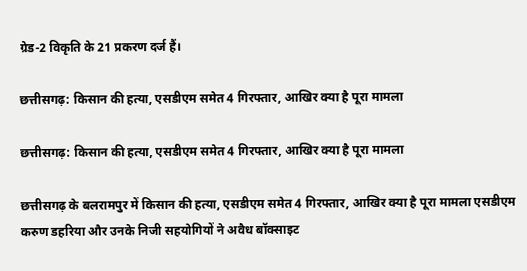ग्रेड-2 विकृति के 21 प्रकरण दर्ज हैं।

छत्तीसगढ़: किसान की हत्या, एसडीएम समेत 4 गिरफ्तार, आखिर क्या है पूरा मामला

छत्तीसगढ़: किसान की हत्या, एसडीएम समेत 4 गिरफ्तार, आखिर क्या है पूरा मामला

छत्तीसगढ़ के बलरामपुर में किसान की हत्या, एसडीएम समेत 4 गिरफ्तार, आखिर क्या है पूरा मामला एसडीएम करुण डहरिया और उनके निजी सहयोगियों ने अवैध बॉक्साइट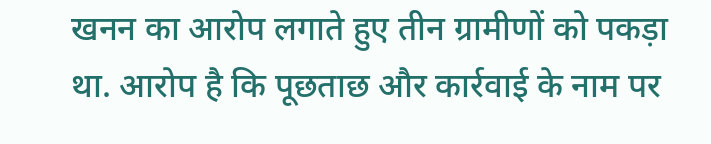खनन का आरोप लगाते हुए तीन ग्रामीणों को पकड़ा था. आरोप है कि पूछताछ और कार्रवाई के नाम पर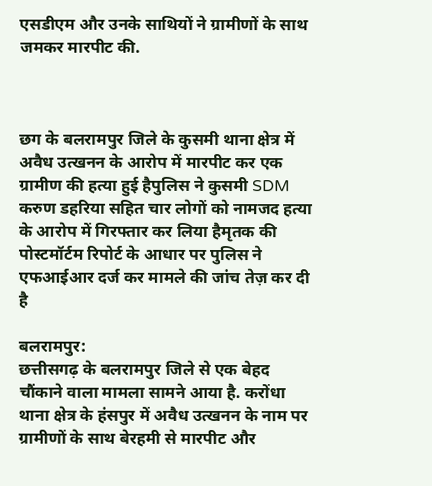एसडीएम और उनके साथियों ने ग्रामीणों के साथ जमकर मारपीट की.



छग के बलरामपुर जिले के कुसमी थाना क्षेत्र में अवैध उत्खनन के आरोप में मारपीट कर एक ग्रामीण की हत्या हुई हैपुलिस ने कुसमी SDM करुण डहरिया सहित चार लोगों को नामजद हत्या के आरोप में गिरफ्तार कर लिया हैमृतक की पोस्टमॉर्टम रिपोर्ट के आधार पर पुलिस ने एफआईआर दर्ज कर मामले की जांच तेज़ कर दी है

बलरामपुर:
छत्तीसगढ़ के बलरामपुर जिले से एक बेहद चौंकाने वाला मामला सामने आया है. करोंधा थाना क्षेत्र के हंसपुर में अवैध उत्खनन के नाम पर ग्रामीणों के साथ बेरहमी से मारपीट और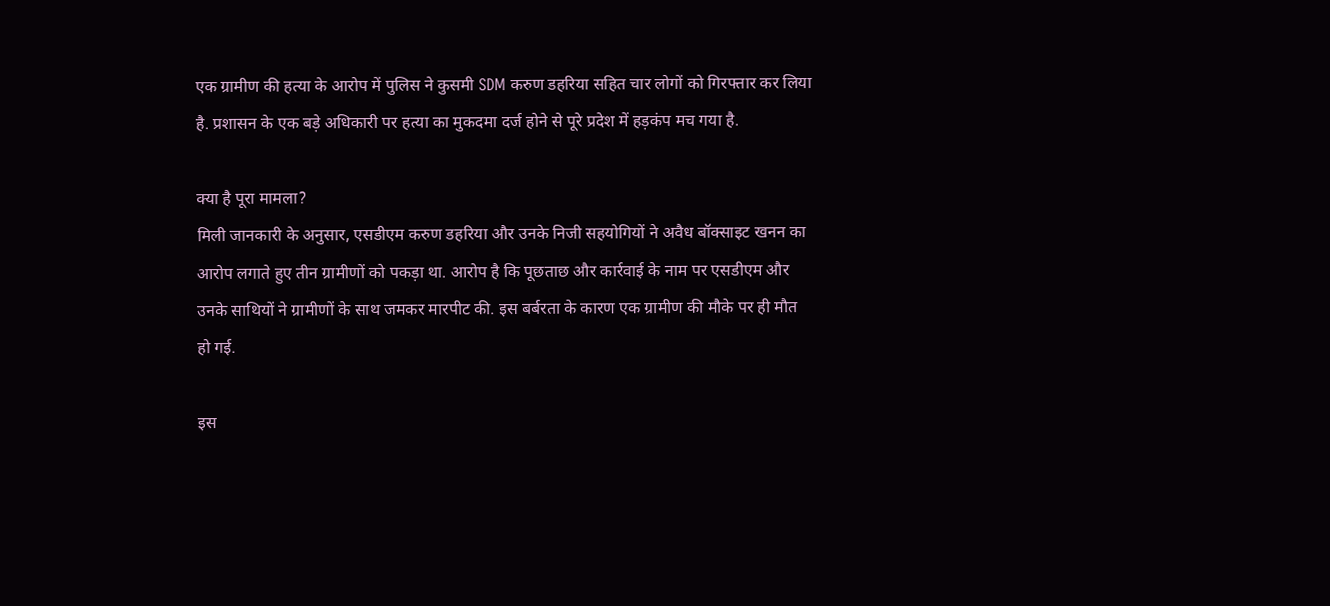एक ग्रामीण की हत्या के आरोप में पुलिस ने कुसमी SDM करुण डहरिया सहित चार लोगों को गिरफ्तार कर लिया है. प्रशासन के एक बड़े अधिकारी पर हत्या का मुकदमा दर्ज होने से पूरे प्रदेश में हड़कंप मच गया है.

क्या है पूरा मामला?
मिली जानकारी के अनुसार, एसडीएम करुण डहरिया और उनके निजी सहयोगियों ने अवैध बॉक्साइट खनन का आरोप लगाते हुए तीन ग्रामीणों को पकड़ा था. आरोप है कि पूछताछ और कार्रवाई के नाम पर एसडीएम और उनके साथियों ने ग्रामीणों के साथ जमकर मारपीट की. इस बर्बरता के कारण एक ग्रामीण की मौके पर ही मौत हो गई.

इस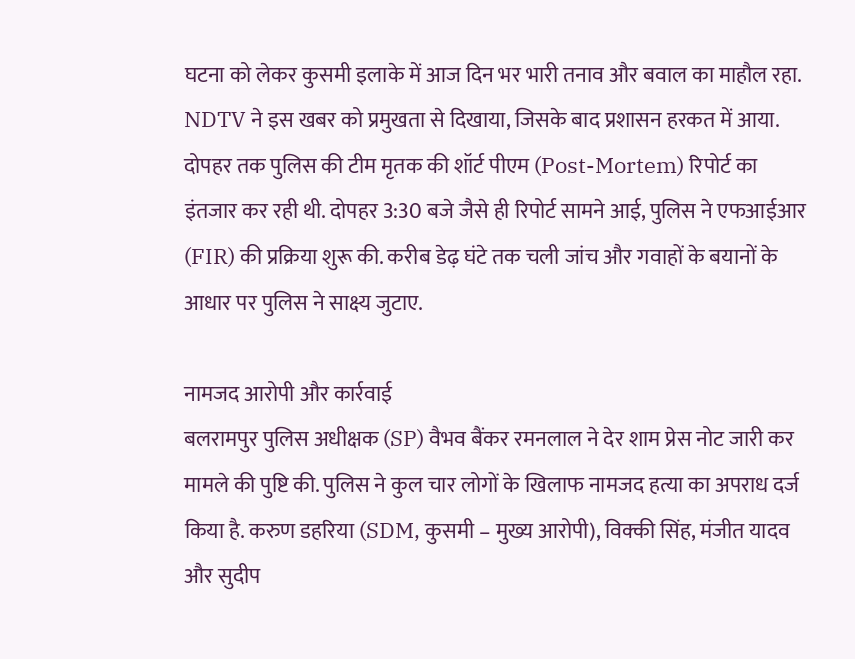घटना को लेकर कुसमी इलाके में आज दिन भर भारी तनाव और बवाल का माहौल रहा. NDTV ने इस खबर को प्रमुखता से दिखाया, जिसके बाद प्रशासन हरकत में आया. दोपहर तक पुलिस की टीम मृतक की शॉर्ट पीएम (Post-Mortem) रिपोर्ट का इंतजार कर रही थी. दोपहर 3:30 बजे जैसे ही रिपोर्ट सामने आई, पुलिस ने एफआईआर (FIR) की प्रक्रिया शुरू की. करीब डेढ़ घंटे तक चली जांच और गवाहों के बयानों के आधार पर पुलिस ने साक्ष्य जुटाए.

नामजद आरोपी और कार्रवाई
बलरामपुर पुलिस अधीक्षक (SP) वैभव बैंकर रमनलाल ने देर शाम प्रेस नोट जारी कर मामले की पुष्टि की. पुलिस ने कुल चार लोगों के खिलाफ नामजद हत्या का अपराध दर्ज किया है. करुण डहरिया (SDM, कुसमी – मुख्य आरोपी), विक्की सिंह, मंजीत यादव और सुदीप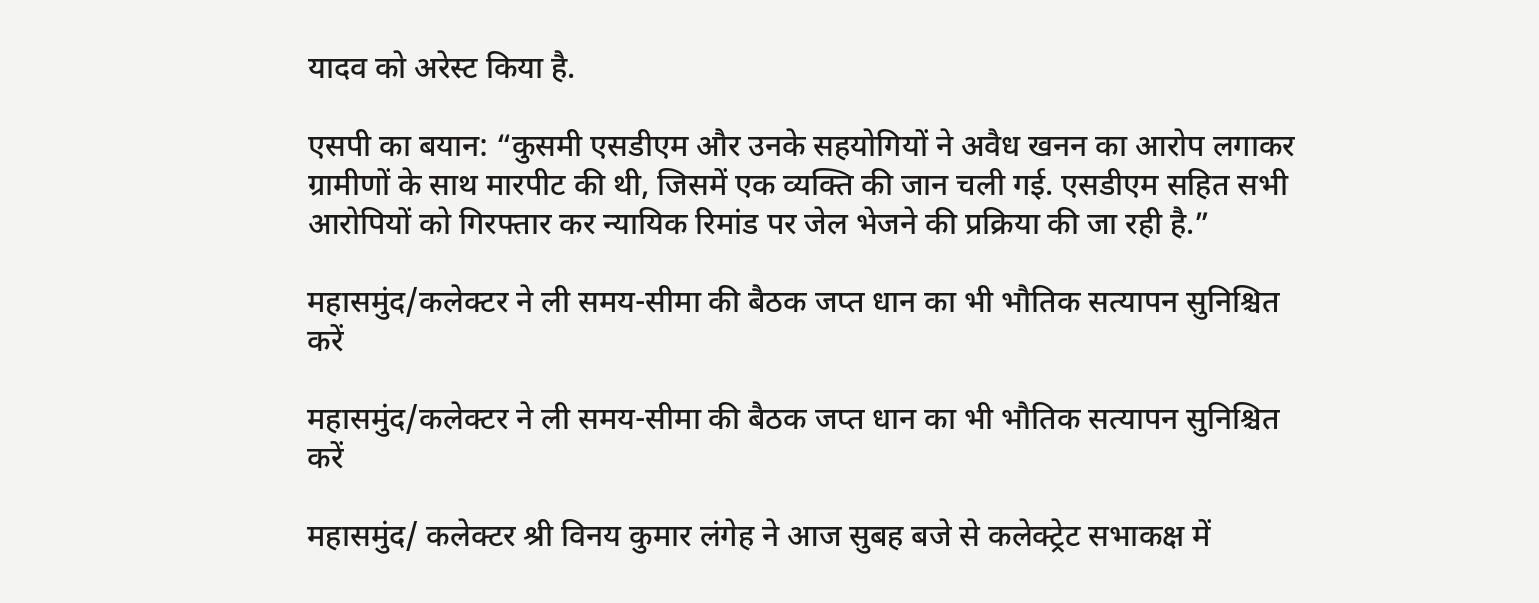यादव को अरेस्ट किया है.

एसपी का बयान: “कुसमी एसडीएम और उनके सहयोगियों ने अवैध खनन का आरोप लगाकर ग्रामीणों के साथ मारपीट की थी, जिसमें एक व्यक्ति की जान चली गई. एसडीएम सहित सभी आरोपियों को गिरफ्तार कर न्यायिक रिमांड पर जेल भेजने की प्रक्रिया की जा रही है.”

महासमुंद/कलेक्टर ने ली समय-सीमा की बैठक जप्त धान का भी भौतिक सत्यापन सुनिश्चित करें

महासमुंद/कलेक्टर ने ली समय-सीमा की बैठक जप्त धान का भी भौतिक सत्यापन सुनिश्चित करें

महासमुंद/ कलेक्टर श्री विनय कुमार लंगेह ने आज सुबह बजे से कलेक्ट्रेट सभाकक्ष में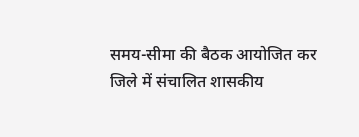समय-सीमा की बैठक आयोजित कर जिले में संचालित शासकीय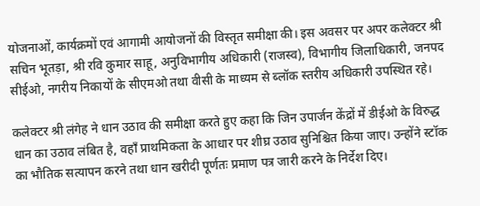योजनाओं, कार्यक्रमों एवं आगामी आयोजनों की विस्तृत समीक्षा की। इस अवसर पर अपर कलेक्टर श्री सचिन भूतड़ा, श्री रवि कुमार साहू, अनुविभागीय अधिकारी (राजस्व), विभागीय जिलाधिकारी, जनपद सीईओ, नगरीय निकायों के सीएमओ तथा वीसी के माध्यम से ब्लॉक स्तरीय अधिकारी उपस्थित रहे।

कलेक्टर श्री लंगेह ने धान उठाव की समीक्षा करते हुए कहा कि जिन उपार्जन केंद्रों में डीईओ के विरुद्ध धान का उठाव लंबित है, वहाँ प्राथमिकता के आधार पर शीघ्र उठाव सुनिश्चित किया जाए। उन्होंने स्टॉक का भौतिक सत्यापन करने तथा धान खरीदी पूर्णतः प्रमाण पत्र जारी करने के निर्देश दिए।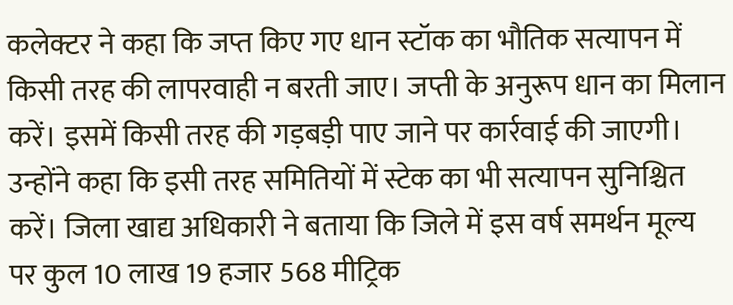कलेक्टर ने कहा कि जप्त किए गए धान स्टॉक का भौतिक सत्यापन में किसी तरह की लापरवाही न बरती जाए। जप्ती के अनुरूप धान का मिलान करें। इसमें किसी तरह की गड़बड़ी पाए जाने पर कार्रवाई की जाएगी। उन्होंने कहा कि इसी तरह समितियों में स्टेक का भी सत्यापन सुनिश्चित करें। जिला खाद्य अधिकारी ने बताया कि जिले में इस वर्ष समर्थन मूल्य पर कुल 10 लाख 19 हजार 568 मीट्रिक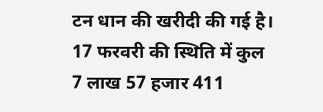टन धान की खरीदी की गई है। 17 फरवरी की स्थिति में कुल 7 लाख 57 हजार 411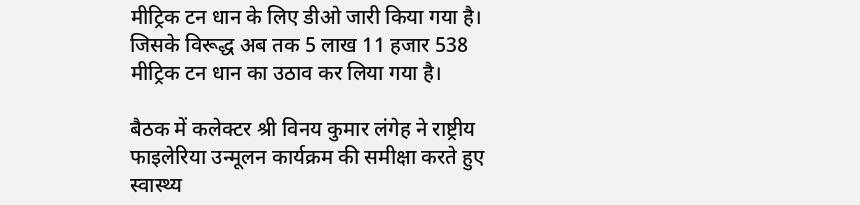मीट्रिक टन धान के लिए डीओ जारी किया गया है। जिसके विरूद्ध अब तक 5 लाख 11 हजार 538 मीट्रिक टन धान का उठाव कर लिया गया है।

बैठक में कलेक्टर श्री विनय कुमार लंगेह ने राष्ट्रीय फाइलेरिया उन्मूलन कार्यक्रम की समीक्षा करते हुए स्वास्थ्य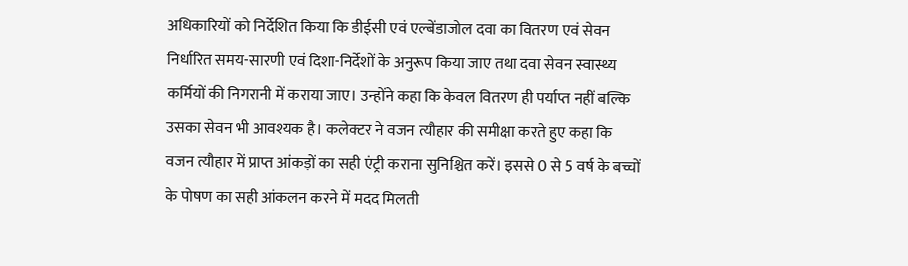अधिकारियों को निर्देशित किया कि डीईसी एवं एल्बेंडाजोल दवा का वितरण एवं सेवन निर्धारित समय-सारणी एवं दिशा-निर्देशों के अनुरूप किया जाए तथा दवा सेवन स्वास्थ्य कर्मियों की निगरानी में कराया जाए। उन्होंने कहा कि केवल वितरण ही पर्याप्त नहीं बल्कि उसका सेवन भी आवश्यक है। कलेक्टर ने वजन त्यौहार की समीक्षा करते हुए कहा कि वजन त्यौहार में प्राप्त आंकड़ों का सही एंट्री कराना सुनिश्चित करें। इससे 0 से 5 वर्ष के बच्चों के पोषण का सही आंकलन करने में मदद मिलती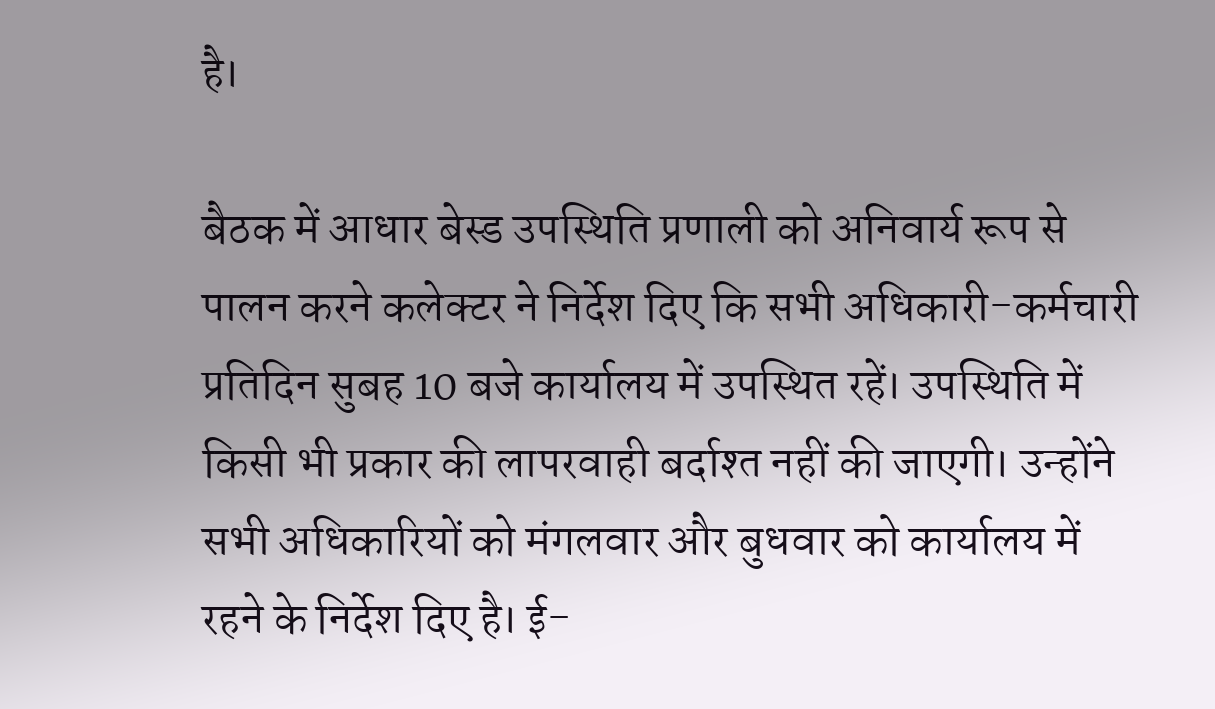है।

बैठक में आधार बेस्ड उपस्थिति प्रणाली को अनिवार्य रूप से पालन करने कलेक्टर ने निर्देश दिए कि सभी अधिकारी-कर्मचारी प्रतिदिन सुबह 10 बजे कार्यालय में उपस्थित रहें। उपस्थिति में किसी भी प्रकार की लापरवाही बर्दाश्त नहीं की जाएगी। उन्होंने सभी अधिकारियों को मंगलवार और बुधवार को कार्यालय में रहने के निर्देश दिए है। ई-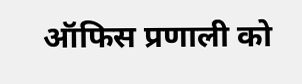ऑफिस प्रणाली को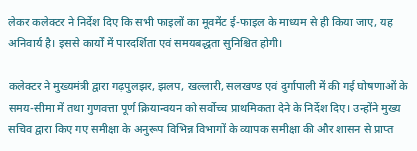लेकर कलेक्टर ने निर्देश दिए कि सभी फाइलों का मूवमेंट ई-फाइल के माध्यम से ही किया जाए, यह अनिवार्य है। इससे कार्यों में पारदर्शिता एवं समयबद्धता सुनिश्चित होगी।

कलेक्टर ने मुख्यमंत्री द्वारा गढ़पुलझर, झलप, खल्लारी, सलखण्ड एवं दुर्गापाली में की गई घोषणाओं के समय-सीमा में तथा गुणवत्ता पूर्ण क्रियान्वयन को सर्वोच्च प्राथमिकता देने के निर्देश दिए। उन्होंने मुख्य सचिव द्वारा किए गए समीक्षा के अनुरूप विभिन्न विभागों के व्यापक समीक्षा की और शासन से प्राप्त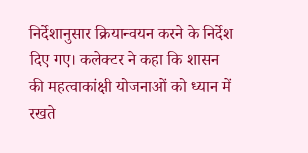निर्देशानुसार क्रियान्वयन करने के निर्देश दिए गए। कलेक्टर ने कहा कि शासन की महत्वाकांक्षी योजनाओं को ध्यान में रखते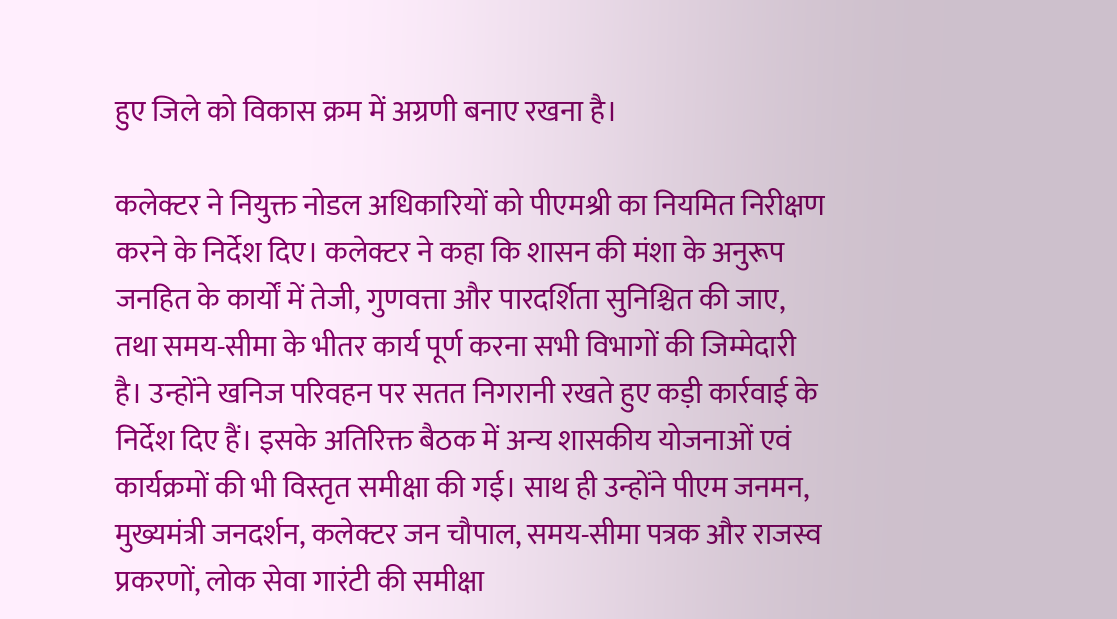हुए जिले को विकास क्रम में अग्रणी बनाए रखना है।

कलेक्टर ने नियुक्त नोडल अधिकारियों को पीएमश्री का नियमित निरीक्षण करने के निर्देश दिए। कलेक्टर ने कहा कि शासन की मंशा के अनुरूप जनहित के कार्यों में तेजी, गुणवत्ता और पारदर्शिता सुनिश्चित की जाए, तथा समय-सीमा के भीतर कार्य पूर्ण करना सभी विभागों की जिम्मेदारी है। उन्होंने खनिज परिवहन पर सतत निगरानी रखते हुए कड़ी कार्रवाई के निर्देश दिए हैं। इसके अतिरिक्त बैठक में अन्य शासकीय योजनाओं एवं कार्यक्रमों की भी विस्तृत समीक्षा की गई। साथ ही उन्होंने पीएम जनमन, मुख्यमंत्री जनदर्शन, कलेक्टर जन चौपाल, समय-सीमा पत्रक और राजस्व प्रकरणों, लोक सेवा गारंटी की समीक्षा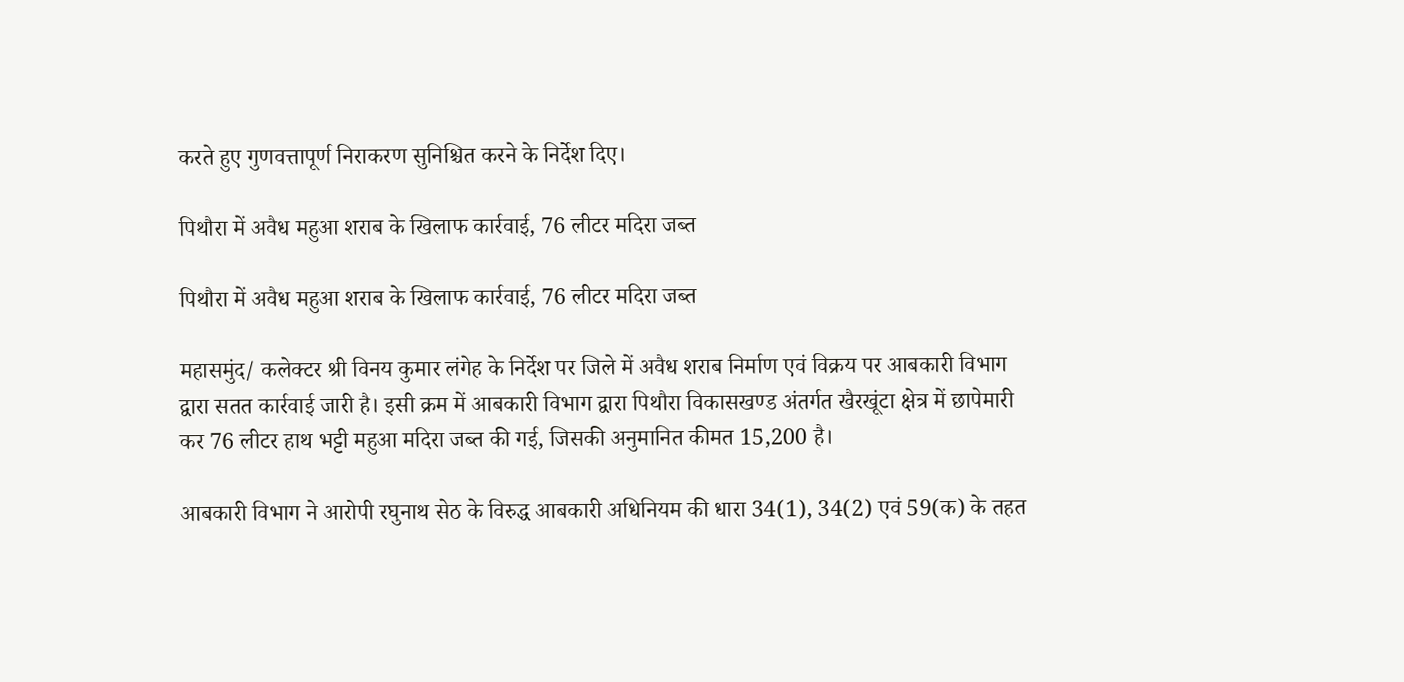करते हुए गुणवत्तापूर्ण निराकरण सुनिश्चित करने के निर्देश दिए।

पिथौरा में अवैध महुआ शराब के खिलाफ कार्रवाई, 76 लीटर मदिरा जब्त

पिथौरा में अवैध महुआ शराब के खिलाफ कार्रवाई, 76 लीटर मदिरा जब्त

महासमुंद/ कलेक्टर श्री विनय कुमार लंगेह के निर्देश पर जिले में अवैध शराब निर्माण एवं विक्रय पर आबकारी विभाग द्वारा सतत कार्रवाई जारी है। इसी क्रम में आबकारी विभाग द्वारा पिथौरा विकासखण्ड अंतर्गत खैरखूंटा क्षेत्र में छापेमारी कर 76 लीटर हाथ भट्टी महुआ मदिरा जब्त की गई, जिसकी अनुमानित कीमत 15,200 है।

आबकारी विभाग ने आरोपी रघुनाथ सेठ के विरुद्ध आबकारी अधिनियम की धारा 34(1), 34(2) एवं 59(क) के तहत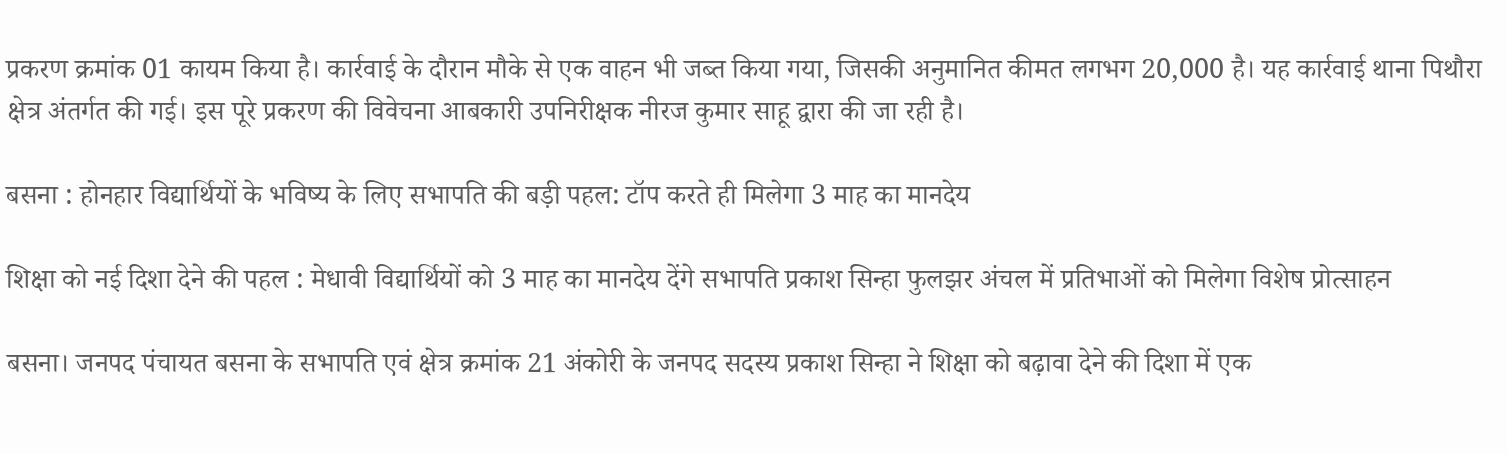प्रकरण क्रमांक 01 कायम किया है। कार्रवाई के दौरान मौके से एक वाहन भी जब्त किया गया, जिसकी अनुमानित कीमत लगभग 20,000 है। यह कार्रवाई थाना पिथौरा क्षेत्र अंतर्गत की गई। इस पूरे प्रकरण की विवेचना आबकारी उपनिरीक्षक नीरज कुमार साहू द्वारा की जा रही है।

बसना : होनहार विद्यार्थियों के भविष्य के लिए सभापति की बड़ी पहल: टॉप करते ही मिलेगा 3 माह का मानदेय

शिक्षा को नई दिशा देने की पहल : मेधावी विद्यार्थियों को 3 माह का मानदेय देंगे सभापति प्रकाश सिन्हा फुलझर अंचल में प्रतिभाओं को मिलेगा विशेष प्रोत्साहन

बसना। जनपद पंचायत बसना के सभापति एवं क्षेत्र क्रमांक 21 अंकोरी के जनपद सदस्य प्रकाश सिन्हा ने शिक्षा को बढ़ावा देने की दिशा में एक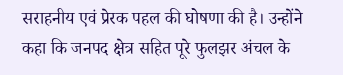सराहनीय एवं प्रेरक पहल की घोषणा की है। उन्होंने कहा कि जनपद क्षेत्र सहित पूरे फुलझर अंचल के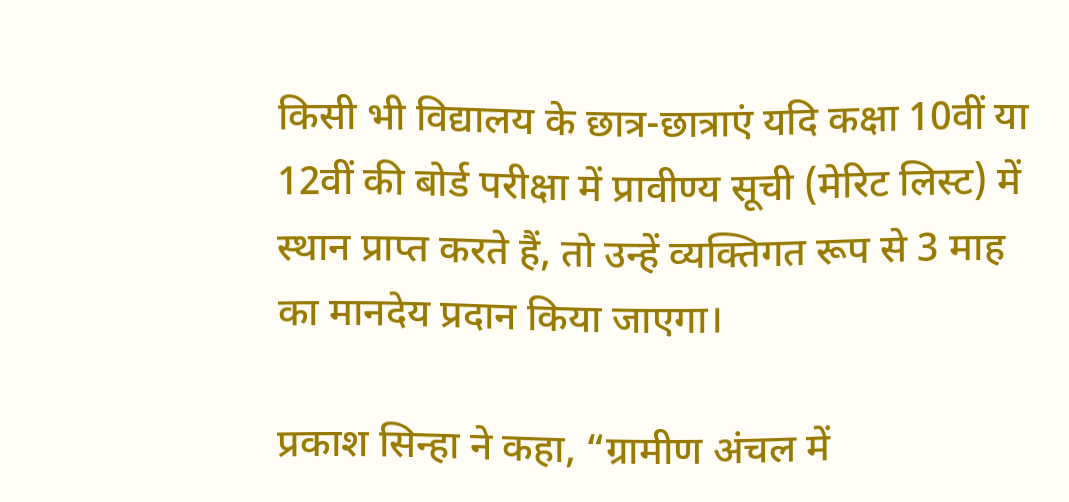किसी भी विद्यालय के छात्र-छात्राएं यदि कक्षा 10वीं या 12वीं की बोर्ड परीक्षा में प्रावीण्य सूची (मेरिट लिस्ट) में स्थान प्राप्त करते हैं, तो उन्हें व्यक्तिगत रूप से 3 माह का मानदेय प्रदान किया जाएगा।

प्रकाश सिन्हा ने कहा, “ग्रामीण अंचल में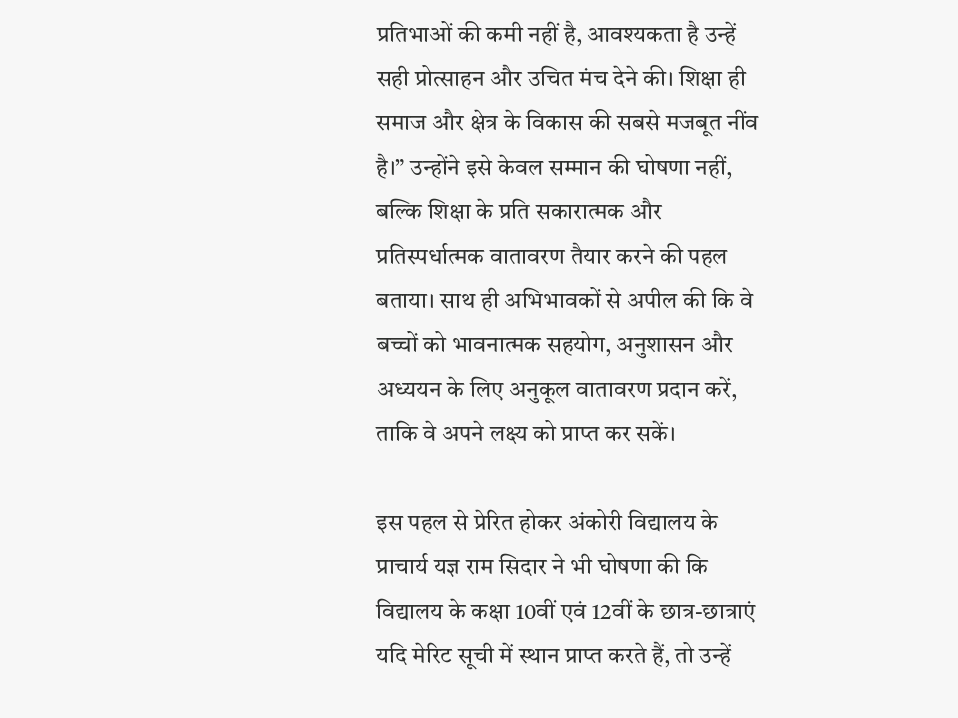प्रतिभाओं की कमी नहीं है, आवश्यकता है उन्हें सही प्रोत्साहन और उचित मंच देने की। शिक्षा ही समाज और क्षेत्र के विकास की सबसे मजबूत नींव है।” उन्होंने इसे केवल सम्मान की घोषणा नहीं, बल्कि शिक्षा के प्रति सकारात्मक और प्रतिस्पर्धात्मक वातावरण तैयार करने की पहल बताया। साथ ही अभिभावकों से अपील की कि वे बच्चों को भावनात्मक सहयोग, अनुशासन और अध्ययन के लिए अनुकूल वातावरण प्रदान करें, ताकि वे अपने लक्ष्य को प्राप्त कर सकें।

इस पहल से प्रेरित होकर अंकोरी विद्यालय के प्राचार्य यज्ञ राम सिदार ने भी घोषणा की कि विद्यालय के कक्षा 10वीं एवं 12वीं के छात्र-छात्राएं यदि मेरिट सूची में स्थान प्राप्त करते हैं, तो उन्हें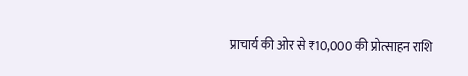प्राचार्य की ओर से ₹10,000 की प्रोत्साहन राशि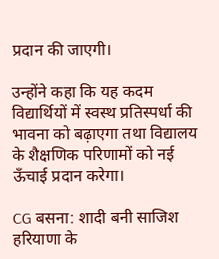प्रदान की जाएगी।

उन्होंने कहा कि यह कदम विद्यार्थियों में स्वस्थ प्रतिस्पर्धा की भावना को बढ़ाएगा तथा विद्यालय के शैक्षणिक परिणामों को नई ऊँचाई प्रदान करेगा।

CG बसना: शादी बनी साजिश हरियाणा के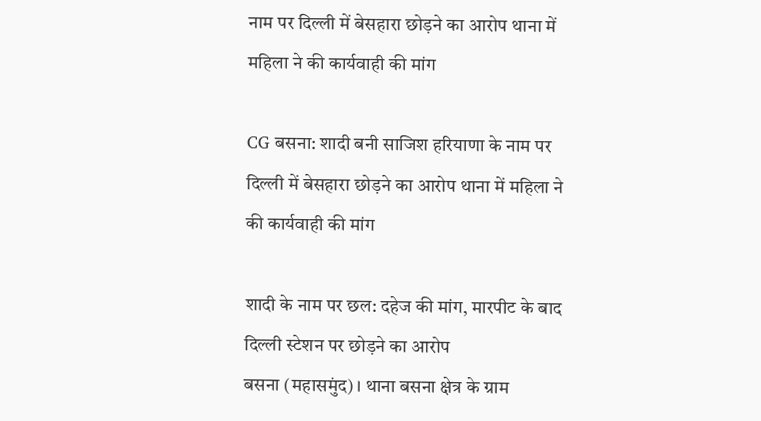नाम पर दिल्ली में बेसहारा छोड़ने का आरोप थाना में महिला ने की कार्यवाही की मांग

CG बसना: शादी बनी साजिश हरियाणा के नाम पर दिल्ली में बेसहारा छोड़ने का आरोप थाना में महिला ने की कार्यवाही की मांग

शादी के नाम पर छल: दहेज की मांग, मारपीट के बाद दिल्ली स्टेशन पर छोड़ने का आरोप
बसना (महासमुंद)। थाना बसना क्षेत्र के ग्राम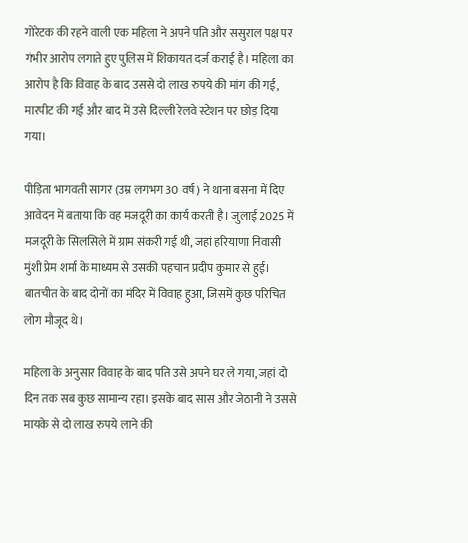गोरेटक की रहने वाली एक महिला ने अपने पति और ससुराल पक्ष पर गंभीर आरोप लगाते हुए पुलिस में शिकायत दर्ज कराई है। महिला का आरोप है कि विवाह के बाद उससे दो लाख रुपये की मांग की गई, मारपीट की गई और बाद में उसे दिल्ली रेलवे स्टेशन पर छोड़ दिया गया।

पीड़िता भागवती सागर (उम्र लगभग 30 वर्ष) ने थाना बसना में दिए आवेदन में बताया कि वह मजदूरी का कार्य करती है। जुलाई 2025 में मजदूरी के सिलसिले में ग्राम संकरी गई थी, जहां हरियाणा निवासी मुंशी प्रेम शर्मा के माध्यम से उसकी पहचान प्रदीप कुमार से हुई। बातचीत के बाद दोनों का मंदिर में विवाह हुआ, जिसमें कुछ परिचित लोग मौजूद थे।

महिला के अनुसार विवाह के बाद पति उसे अपने घर ले गया, जहां दो दिन तक सब कुछ सामान्य रहा। इसके बाद सास और जेठानी ने उससे मायके से दो लाख रुपये लाने की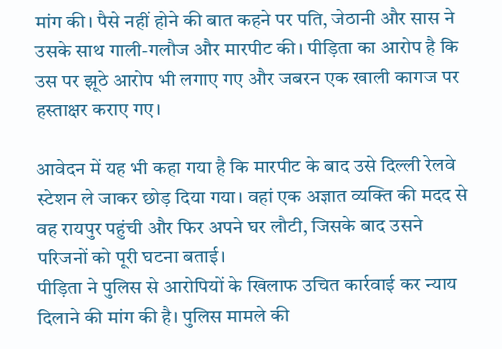मांग की। पैसे नहीं होने की बात कहने पर पति, जेठानी और सास ने उसके साथ गाली-गलौज और मारपीट की। पीड़िता का आरोप है कि उस पर झूठे आरोप भी लगाए गए और जबरन एक खाली कागज पर हस्ताक्षर कराए गए।

आवेदन में यह भी कहा गया है कि मारपीट के बाद उसे दिल्ली रेलवे स्टेशन ले जाकर छोड़ दिया गया। वहां एक अज्ञात व्यक्ति की मदद से वह रायपुर पहुंची और फिर अपने घर लौटी, जिसके बाद उसने परिजनों को पूरी घटना बताई।
पीड़िता ने पुलिस से आरोपियों के खिलाफ उचित कार्रवाई कर न्याय दिलाने की मांग की है। पुलिस मामले की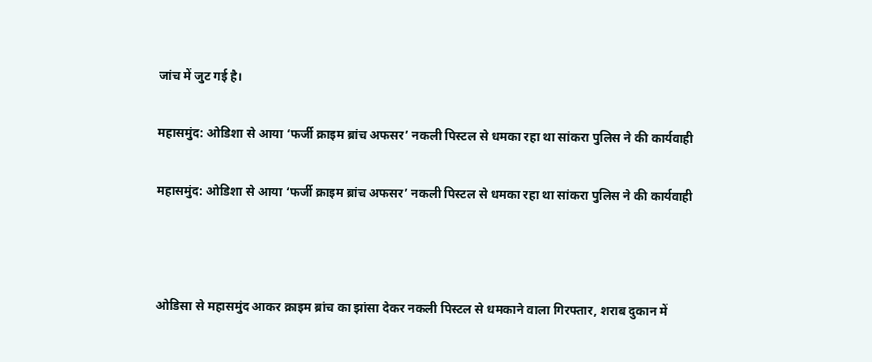जांच में जुट गई है।

महासमुंद: ओडिशा से आया ‘फर्जी क्राइम ब्रांच अफसर’ नकली पिस्टल से धमका रहा था सांकरा पुलिस ने की कार्यवाही

महासमुंद: ओडिशा से आया ‘फर्जी क्राइम ब्रांच अफसर’ नकली पिस्टल से धमका रहा था सांकरा पुलिस ने की कार्यवाही



ओडिसा से महासमुंद आकर क्राइम ब्रांच का झांसा देकर नकली पिस्टल से धमकाने वाला गिरफ्तार, शराब दुकान में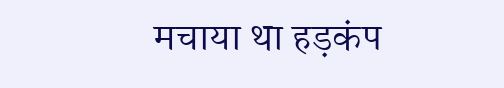मचाया था हड़कंप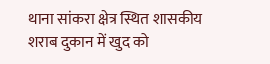थाना सांकरा क्षेत्र स्थित शासकीय शराब दुकान में खुद को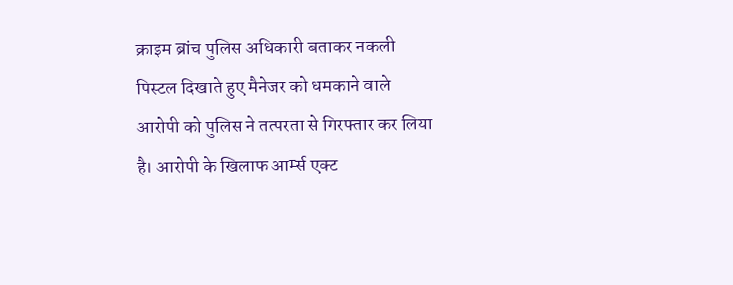क्राइम ब्रांच पुलिस अधिकारी बताकर नकली पिस्टल दिखाते हुए मैनेजर को धमकाने वाले आरोपी को पुलिस ने तत्परता से गिरफ्तार कर लिया है। आरोपी के खिलाफ आर्म्स एक्ट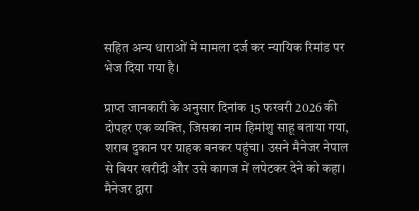सहित अन्य धाराओं में मामला दर्ज कर न्यायिक रिमांड पर भेज दिया गया है।

प्राप्त जानकारी के अनुसार दिनांक 15 फरवरी 2026 की दोपहर एक व्यक्ति, जिसका नाम हिमांशु साहू बताया गया, शराब दुकान पर ग्राहक बनकर पहुंचा। उसने मैनेजर नेपाल से बियर खरीदी और उसे कागज में लपेटकर देने को कहा। मैनेजर द्वारा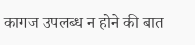कागज उपलब्ध न होने की बात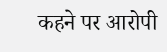कहने पर आरोपी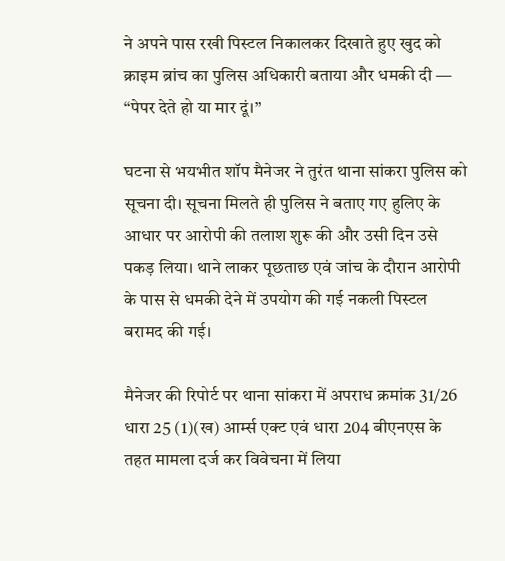ने अपने पास रखी पिस्टल निकालकर दिखाते हुए खुद को क्राइम ब्रांच का पुलिस अधिकारी बताया और धमकी दी — “पेपर देते हो या मार दूं।”

घटना से भयभीत शॉप मैनेजर ने तुरंत थाना सांकरा पुलिस को सूचना दी। सूचना मिलते ही पुलिस ने बताए गए हुलिए के आधार पर आरोपी की तलाश शुरू की और उसी दिन उसे पकड़ लिया। थाने लाकर पूछताछ एवं जांच के दौरान आरोपी के पास से धमकी देने में उपयोग की गई नकली पिस्टल बरामद की गई।

मैनेजर की रिपोर्ट पर थाना सांकरा में अपराध क्रमांक 31/26 धारा 25 (1)(ख) आर्म्स एक्ट एवं धारा 204 बीएनएस के तहत मामला दर्ज कर विवेचना में लिया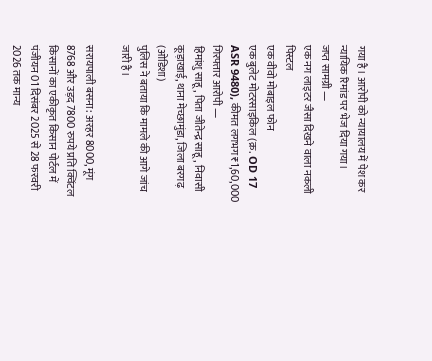गया है। आरोपी को न्यायालय में पेश कर न्यायिक रिमांड पर भेज दिया गया।
जप्त सामग्री —
एक नग लाइटर जैसा दिखने वाला नकली पिस्टल
एक वीवो मोबाइल फोन
एक बुलेट मोटरसाइकिल (क्र. OD 17 ASR 9480), कीमत लगभग ₹1,60,000
गिरफ्तार आरोपी —
हिमांशु साहू, पिता जीतेन्द्र साहू, निवासी कूड़ाखाई, थाना मेच्छामुंडा, जिला बरगढ़ (ओडिशा)
पुलिस ने बताया कि मामले की आगे जांच जारी है।

सरायपाली बसना: अरहर 8000, मूंग 8768 और उड़द 7800 रुपये प्रति क्विंटल किसानों का एकीकृत किसान पोर्टल में पंजीयन 01 दिसंबर 2025 से 28 फरवरी 2026 तक मान्य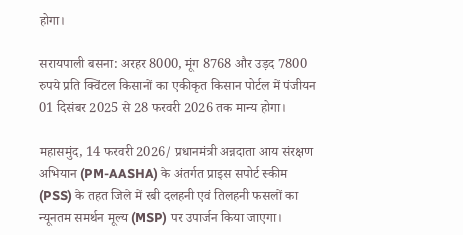होगा।

सरायपाली बसना: अरहर 8000, मूंग 8768 और उड़द 7800 रुपये प्रति क्विंटल किसानों का एकीकृत किसान पोर्टल में पंजीयन 01 दिसंबर 2025 से 28 फरवरी 2026 तक मान्य होगा।

महासमुंद, 14 फरवरी 2026/ प्रधानमंत्री अन्नदाता आय संरक्षण अभियान (PM-AASHA) के अंतर्गत प्राइस सपोर्ट स्कीम (PSS) के तहत जिले में रबी दलहनी एवं तिलहनी फसलों का न्यूनतम समर्थन मूल्य (MSP) पर उपार्जन किया जाएगा।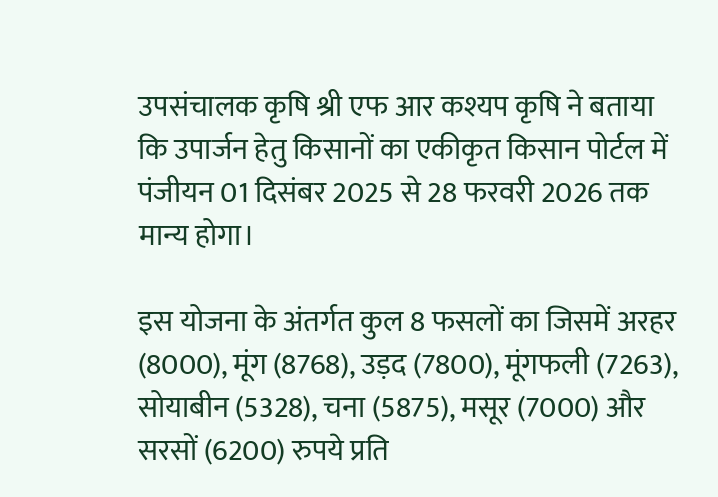उपसंचालक कृषि श्री एफ आर कश्यप कृषि ने बताया कि उपार्जन हेतु किसानों का एकीकृत किसान पोर्टल में पंजीयन 01 दिसंबर 2025 से 28 फरवरी 2026 तक मान्य होगा।

इस योजना के अंतर्गत कुल 8 फसलों का जिसमें अरहर (8000), मूंग (8768), उड़द (7800), मूंगफली (7263), सोयाबीन (5328), चना (5875), मसूर (7000) और सरसों (6200) रुपये प्रति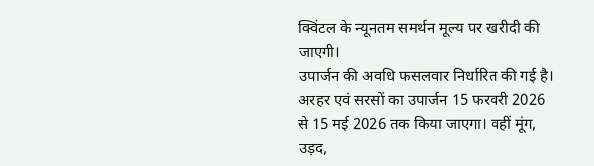क्विंटल के न्यूनतम समर्थन मूल्य पर खरीदी की जाएगी।
उपार्जन की अवधि फसलवार निर्धारित की गई है। अरहर एवं सरसों का उपार्जन 15 फरवरी 2026 से 15 मई 2026 तक किया जाएगा। वहीं मूंग, उड़द,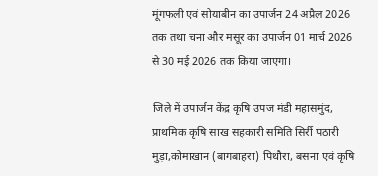मूंगफली एवं सोयाबीन का उपार्जन 24 अप्रैल 2026 तक तथा चना और मसूर का उपार्जन 01 मार्च 2026 से 30 मई 2026 तक किया जाएगा।

जिले में उपार्जन केंद्र कृषि उपज मंडी महासमुंद, प्राथमिक कृषि साख सहकारी समिति सिर्री पठारी मुड़ा,कोमाखान (बागबाहरा) पिथौरा, बसना एवं कृषि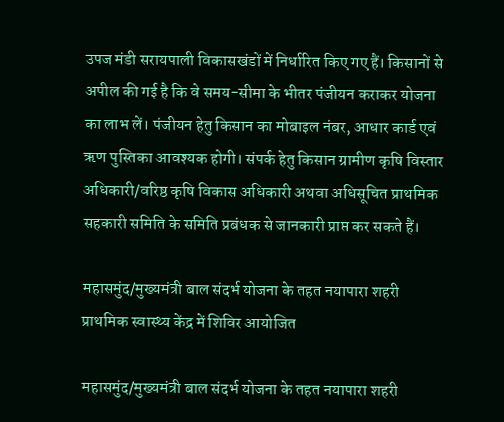उपज मंडी सरायपाली विकासखंडों में निर्धारित किए गए हैं। किसानों से अपील की गई है कि वे समय-सीमा के भीतर पंजीयन कराकर योजना का लाभ लें। पंजीयन हेतु किसान का मोबाइल नंबर, आधार कार्ड एवं ऋण पुस्तिका आवश्यक होगी। संपर्क हेतु किसान ग्रामीण कृषि विस्तार अधिकारी/वरिष्ठ कृषि विकास अधिकारी अथवा अधिसूचित प्राथमिक सहकारी समिति के समिति प्रबंधक से जानकारी प्राप्त कर सकते हैं।

महासमुंद/मुख्यमंत्री बाल संदर्भ योजना के तहत नयापारा शहरी प्राथमिक स्वास्थ्य केंद्र में शिविर आयोजित

महासमुंद/मुख्यमंत्री बाल संदर्भ योजना के तहत नयापारा शहरी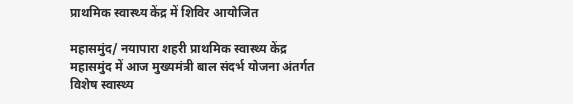प्राथमिक स्वास्थ्य केंद्र में शिविर आयोजित

महासमुंद/ नयापारा शहरी प्राथमिक स्वास्थ्य केंद्र महासमुंद में आज मुख्यमंत्री बाल संदर्भ योजना अंतर्गत विशेष स्वास्थ्य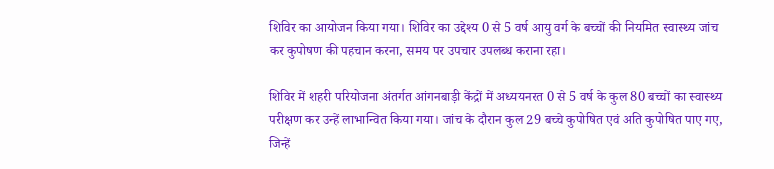शिविर का आयोजन किया गया। शिविर का उद्देश्य 0 से 5 वर्ष आयु वर्ग के बच्चों की नियमित स्वास्थ्य जांच कर कुपोषण की पहचान करना, समय पर उपचार उपलब्ध कराना रहा।

शिविर में शहरी परियोजना अंतर्गत आंगनबाड़ी केंद्रों में अध्ययनरत 0 से 5 वर्ष के कुल 80 बच्चों का स्वास्थ्य परीक्षण कर उन्हें लाभान्वित किया गया। जांच के दौरान कुल 29 बच्चे कुपोषित एवं अति कुपोषित पाए गए, जिन्हें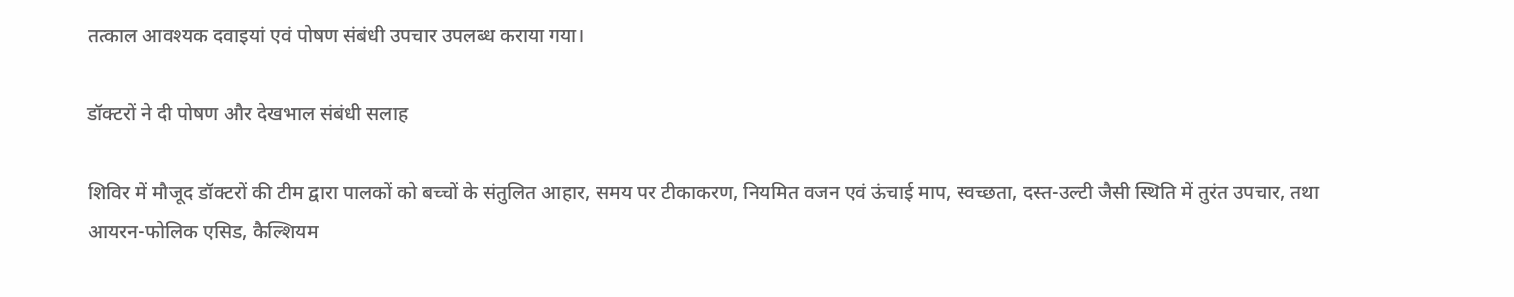तत्काल आवश्यक दवाइयां एवं पोषण संबंधी उपचार उपलब्ध कराया गया।

डॉक्टरों ने दी पोषण और देखभाल संबंधी सलाह

शिविर में मौजूद डॉक्टरों की टीम द्वारा पालकों को बच्चों के संतुलित आहार, समय पर टीकाकरण, नियमित वजन एवं ऊंचाई माप, स्वच्छता, दस्त-उल्टी जैसी स्थिति में तुरंत उपचार, तथा आयरन-फोलिक एसिड, कैल्शियम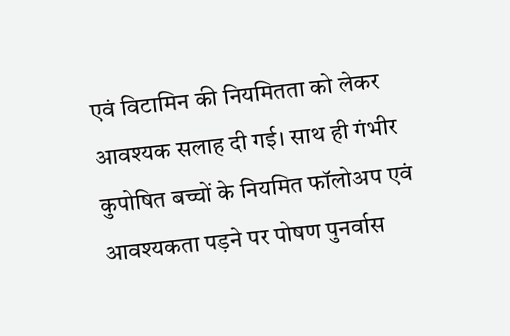एवं विटामिन की नियमितता को लेकर आवश्यक सलाह दी गई। साथ ही गंभीर कुपोषित बच्चों के नियमित फॉलोअप एवं आवश्यकता पड़ने पर पोषण पुनर्वास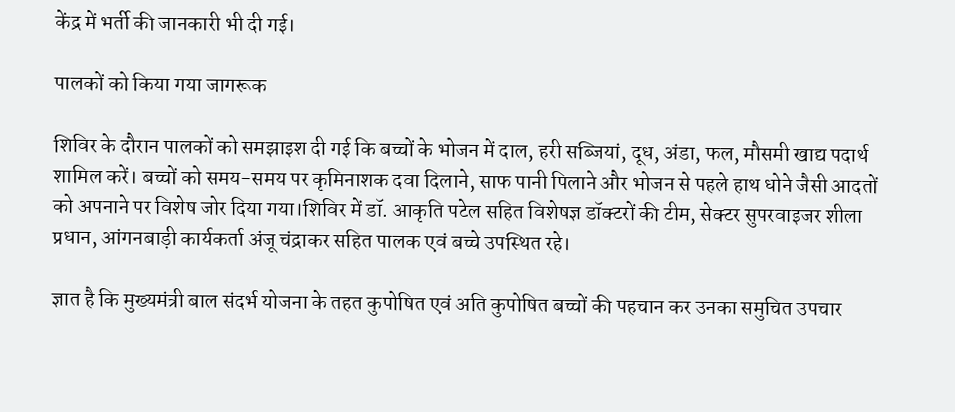केंद्र में भर्ती की जानकारी भी दी गई।

पालकों को किया गया जागरूक

शिविर के दौरान पालकों को समझाइश दी गई कि बच्चों के भोजन में दाल, हरी सब्जियां, दूध, अंडा, फल, मौसमी खाद्य पदार्थ शामिल करें। बच्चों को समय-समय पर कृमिनाशक दवा दिलाने, साफ पानी पिलाने और भोजन से पहले हाथ धोने जैसी आदतों को अपनाने पर विशेष जोर दिया गया।शिविर में डॉ. आकृति पटेल सहित विशेषज्ञ डॉक्टरों की टीम, सेक्टर सुपरवाइजर शीला प्रधान, आंगनबाड़ी कार्यकर्ता अंजू चंद्राकर सहित पालक एवं बच्चे उपस्थित रहे।

ज्ञात है कि मुख्यमंत्री बाल संदर्भ योजना के तहत कुपोषित एवं अति कुपोषित बच्चों की पहचान कर उनका समुचित उपचार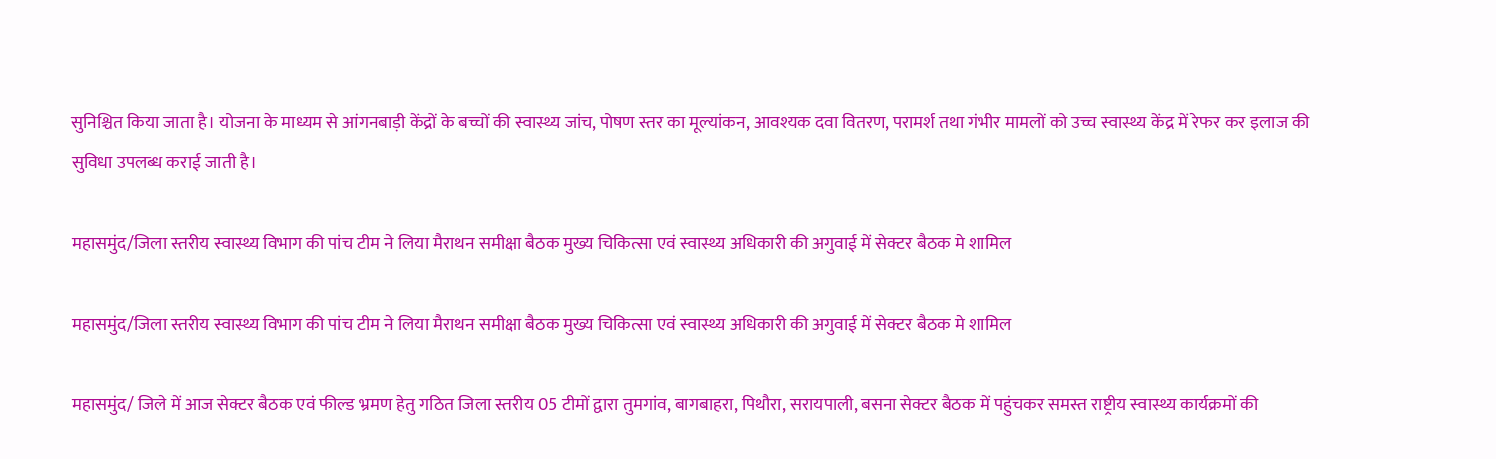सुनिश्चित किया जाता है। योजना के माध्यम से आंगनबाड़ी केंद्रों के बच्चों की स्वास्थ्य जांच, पोषण स्तर का मूल्यांकन, आवश्यक दवा वितरण, परामर्श तथा गंभीर मामलों को उच्च स्वास्थ्य केंद्र में रेफर कर इलाज की सुविधा उपलब्ध कराई जाती है।

महासमुंद/जिला स्तरीय स्वास्थ्य विभाग की पांच टीम ने लिया मैराथन समीक्षा बैठक मुख्य चिकित्सा एवं स्वास्थ्य अधिकारी की अगुवाई में सेक्टर बैठक मे शामिल

महासमुंद/जिला स्तरीय स्वास्थ्य विभाग की पांच टीम ने लिया मैराथन समीक्षा बैठक मुख्य चिकित्सा एवं स्वास्थ्य अधिकारी की अगुवाई में सेक्टर बैठक मे शामिल

महासमुंद/ जिले में आज सेक्टर बैठक एवं फील्ड भ्रमण हेतु गठित जिला स्तरीय 05 टीमों द्वारा तुमगांव, बागबाहरा, पिथौरा, सरायपाली, बसना सेक्टर बैठक में पहुंचकर समस्त राष्ट्रीय स्वास्थ्य कार्यक्रमों की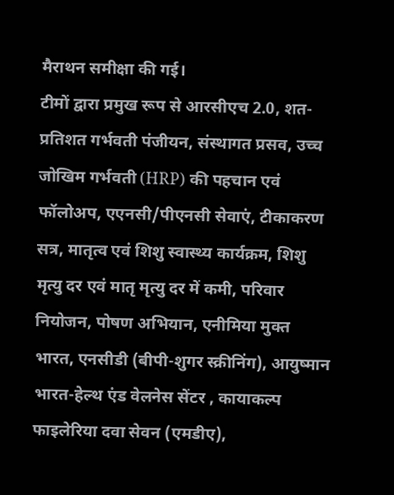मैराथन समीक्षा की गई।
टीमों द्वारा प्रमुख रूप से आरसीएच 2.0, शत-प्रतिशत गर्भवती पंजीयन, संस्थागत प्रसव, उच्च जोखिम गर्भवती (HRP) की पहचान एवं फॉलोअप, एएनसी/पीएनसी सेवाएं, टीकाकरण सत्र, मातृत्व एवं शिशु स्वास्थ्य कार्यक्रम, शिशु मृत्यु दर एवं मातृ मृत्यु दर में कमी, परिवार नियोजन, पोषण अभियान, एनीमिया मुक्त भारत, एनसीडी (बीपी-शुगर स्क्रीनिंग), आयुष्मान भारत-हेल्थ एंड वेलनेस सेंटर , कायाकल्प फाइलेरिया दवा सेवन (एमडीए),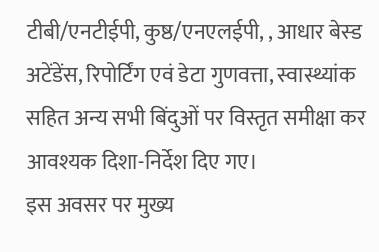टीबी/एनटीईपी, कुष्ठ/एनएलईपी, , आधार बेस्ड अटेंडेंस, रिपोर्टिंग एवं डेटा गुणवत्ता, स्वास्थ्यांक सहित अन्य सभी बिंदुओं पर विस्तृत समीक्षा कर आवश्यक दिशा-निर्देश दिए गए।
इस अवसर पर मुख्य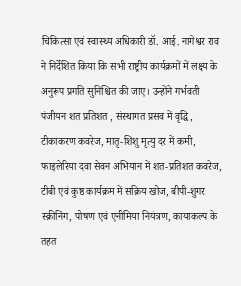चिकित्सा एवं स्वास्थ्य अधिकारी डॉ. आई. नागेश्वर राव ने निर्देशित किया कि सभी राष्ट्रीय कार्यक्रमों में लक्ष्य के अनुरूप प्रगति सुनिश्चित की जाए। उन्होंने गर्भवती पंजीयन शत प्रतिशत , संस्थागत प्रसव में वृद्धि, टीकाकरण कवरेज, मातृ-शिशु मृत्यु दर में कमी, फाइलेरिया दवा सेवन अभियान में शत-प्रतिशत कवरेज, टीबी एवं कुष्ठ कार्यक्रम में सक्रिय खोज, बीपी-शुगर स्क्रीनिंग, पोषण एवं एनीमिया नियंत्रण, कायाकल्प के तहत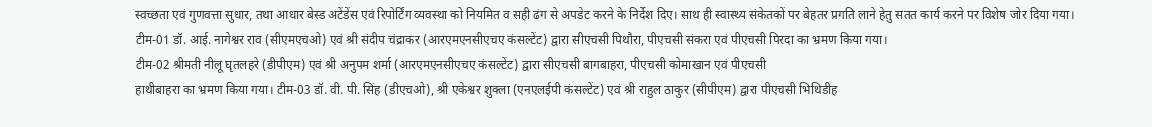स्वच्छता एवं गुणवत्ता सुधार, तथा आधार बेस्ड अटेंडेंस एवं रिपोर्टिंग व्यवस्था को नियमित व सही ढंग से अपडेट करने के निर्देश दिए। साथ ही स्वास्थ्य संकेतकों पर बेहतर प्रगति लाने हेतु सतत कार्य करने पर विशेष जोर दिया गया।
टीम-01 डॉ. आई. नागेश्वर राव (सीएमएचओ) एवं श्री संदीप चंद्राकर (आरएमएनसीएचए कंसल्टेंट) द्वारा सीएचसी पिथौरा, पीएचसी संकरा एवं पीएचसी पिरदा का भ्रमण किया गया।
टीम-02 श्रीमती नीलू घृतलहरे (डीपीएम) एवं श्री अनुपम शर्मा (आरएमएनसीएचए कंसल्टेंट) द्वारा सीएचसी बागबाहरा, पीएचसी कोमाखान एवं पीएचसी
हाथीबाहरा का भ्रमण किया गया। टीम-03 डॉ. वी. पी. सिंह (डीएचओ), श्री एकेश्वर शुक्ला (एनएलईपी कंसल्टेंट) एवं श्री राहुल ठाकुर (सीपीएम) द्वारा पीएचसी भिथिडीह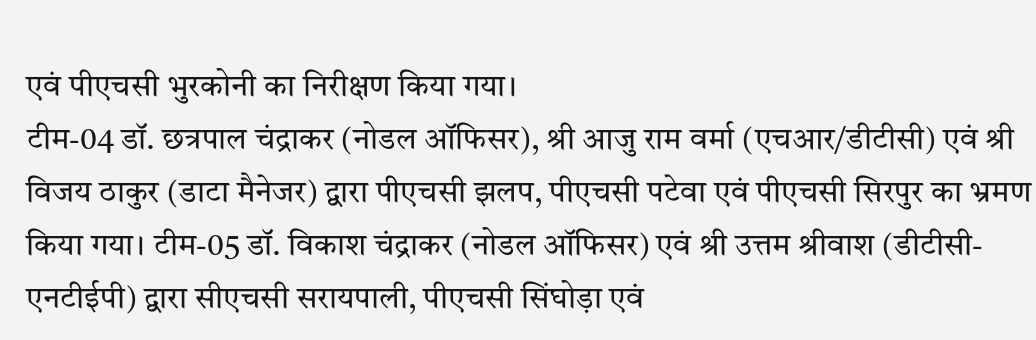एवं पीएचसी भुरकोनी का निरीक्षण किया गया।
टीम-04 डॉ. छत्रपाल चंद्राकर (नोडल ऑफिसर), श्री आजु राम वर्मा (एचआर/डीटीसी) एवं श्री विजय ठाकुर (डाटा मैनेजर) द्वारा पीएचसी झलप, पीएचसी पटेवा एवं पीएचसी सिरपुर का भ्रमण किया गया। टीम-05 डॉ. विकाश चंद्राकर (नोडल ऑफिसर) एवं श्री उत्तम श्रीवाश (डीटीसी-एनटीईपी) द्वारा सीएचसी सरायपाली, पीएचसी सिंघोड़ा एवं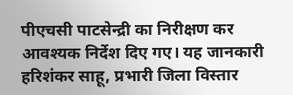पीएचसी पाटसेन्द्री का निरीक्षण कर आवश्यक निर्देश दिए गए। यह जानकारी हरिशंकर साहू, प्रभारी जिला विस्तार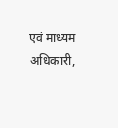एवं माध्यम अधिकारी,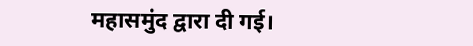महासमुंद द्वारा दी गई।